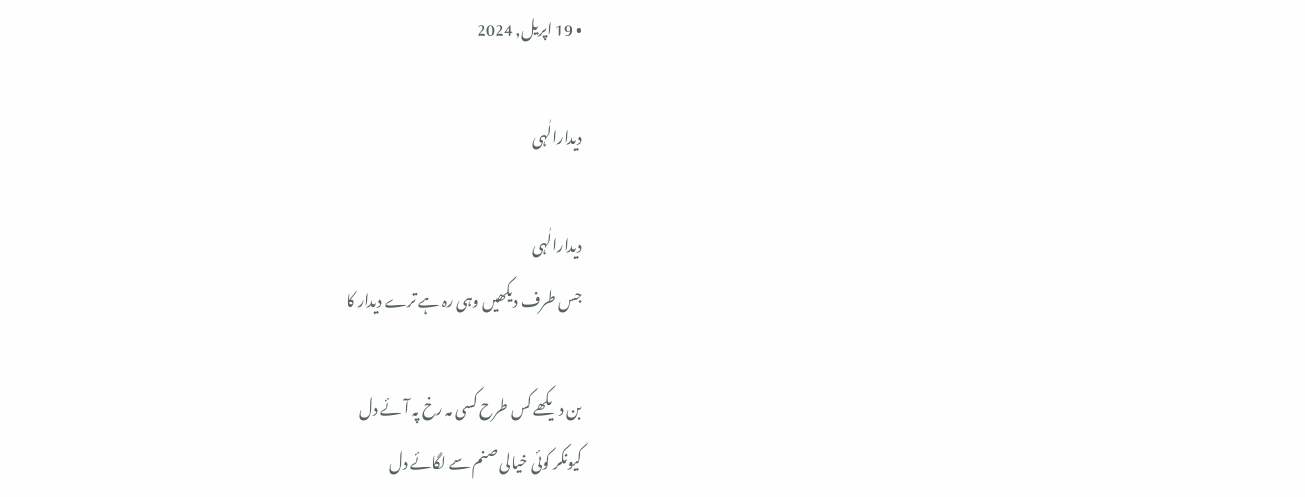• 19 اپریل, 2024

دیدارالٰہی

دیدارالٰہی
جس طرف دیکھیں وہی رہ ہے ترے دیدار کا

بن دیکھے کس طرح کسی مہ رخ پہ آئے دل
کیونکر کوئی خیالی صنم سے لگائے دل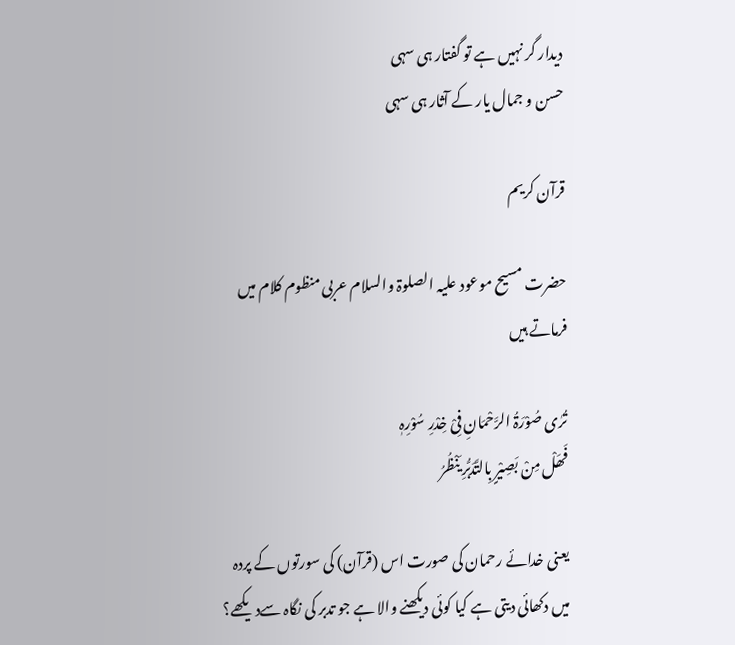دیدار گر نہیں ہے تو گفتار ہی سہی
حسن و جمال یار کے آثار ہی سہی

قرآن کریم

حضرت مسیح موعود علیہ الصلوۃ والسلام عربی منظوم کلام میں فرماتے ہیں

تُرٰی صُوْرَۃُ الرَّحْمَانِ فِیْ خِدْرِ سُوْرِہٖ
فَھَلْ مِنْ بَصِیْرٍ بِالتَّدَبُّرِ یَنْظُرُ

یعنی خدائے رحمان کی صورت اس (قرآن) کی سورتوں کے پردہ میں دکھائی دیتی ہے کیا کوئی دیکھنے والا ہے جو تدبر کی نگاہ سےدیکھے؟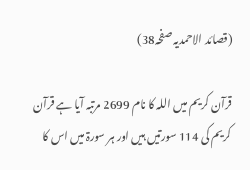(قصائد الاحمدیہ صفحہ38)

قرآن کریم میں اللہ کا نام 2699 مرتبہ آیا ہے قرآن کریم کی 114 سورتیں ہیں اور ہر سورۃ میں اس کا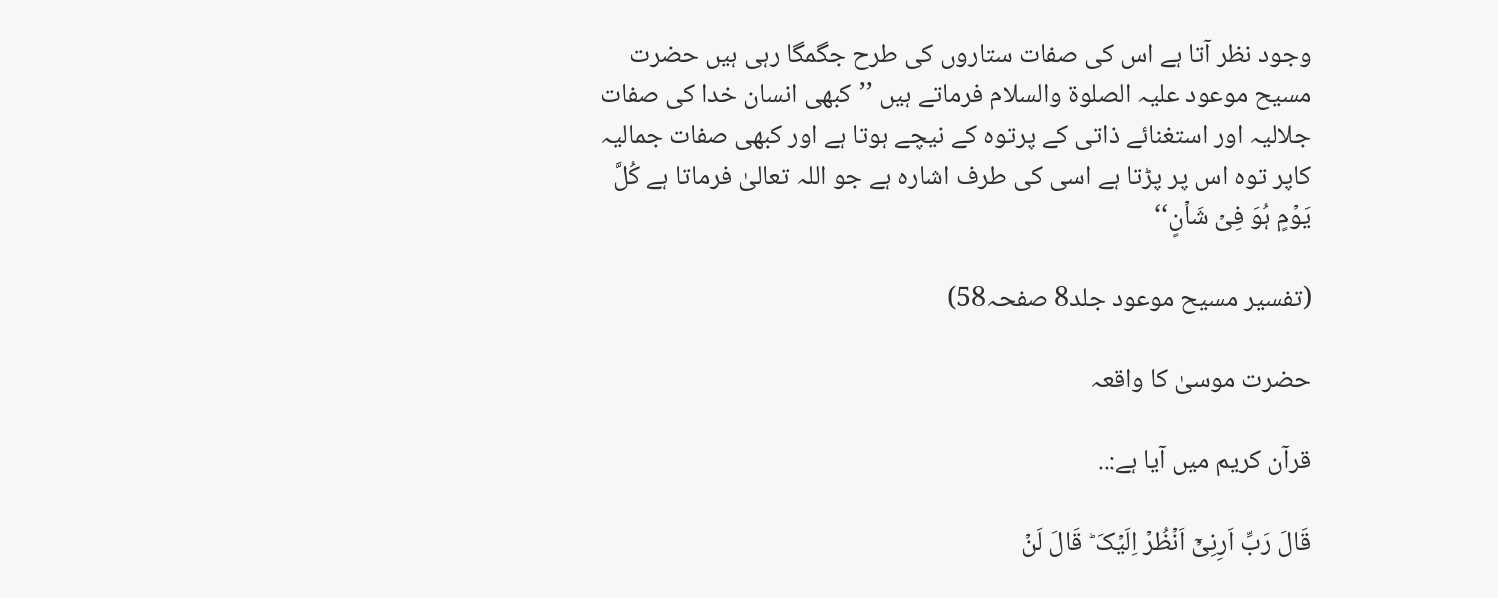وجود نظر آتا ہے اس کی صفات ستاروں کی طرح جگمگا رہی ہیں حضرت مسیح موعود علیہ الصلوۃ والسلام فرماتے ہیں ’’کبھی انسان خدا کی صفات جلالیہ اور استغنائے ذاتی کے پرتوہ کے نیچے ہوتا ہے اور کبھی صفات جمالیہ کاپر توہ اس پر پڑتا ہے اسی کی طرف اشارہ ہے جو اللہ تعالیٰ فرماتا ہے کُلَّ یَوۡمٍ ہُوَ فِیۡ شَاۡنٍ‘‘

(تفسیر مسیح موعود جلد8 صفحہ58)

حضرت موسیٰ کا واقعہ

قرآن کریم میں آیا ہے:..

قَالَ رَبِّ اَرِنِیۡۤ اَنۡظُرۡ اِلَیۡکَ ؕ قَالَ لَنۡ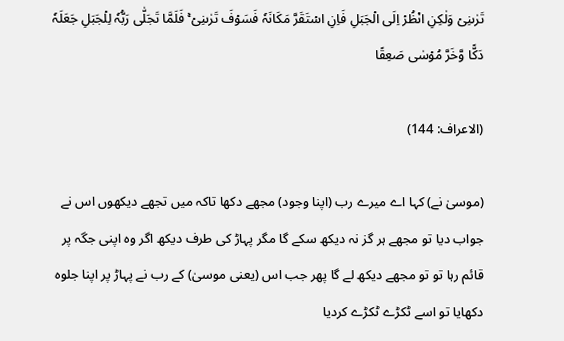تَرٰٮنِیۡ وَلٰکِنِ انۡظُرۡ اِلَی الۡجَبَلِ فَاِنِ اسۡتَقَرَّ مَکَانَہٗ فَسَوۡفَ تَرٰٮنِیۡ ۚ فَلَمَّا تَجَلّٰی رَبُّہٗ لِلۡجَبَلِ جَعَلَہٗ دَکًّا وَّخَرَّ مُوۡسٰی صَعِقًا

(الاعراف: 144)

(موسیٰ نے) کہا اے میرے رب (اپنا وجود) مجھے دکھا تاکہ میں تجھے دیکھوں اس نے جواب دیا تو مجھے ہر گز نہ دیکھ سکے گا مگر پہاڑ کی طرف دیکھ اگر وہ اپنی جگہ پر قائم رہا تو تو مجھے دیکھ لے گا پھر جب اس (یعنی موسیٰ) کے رب نے پہاڑ پر اپنا جلوہ دکھایا تو اسے ٹکڑے ٹکڑے کردیا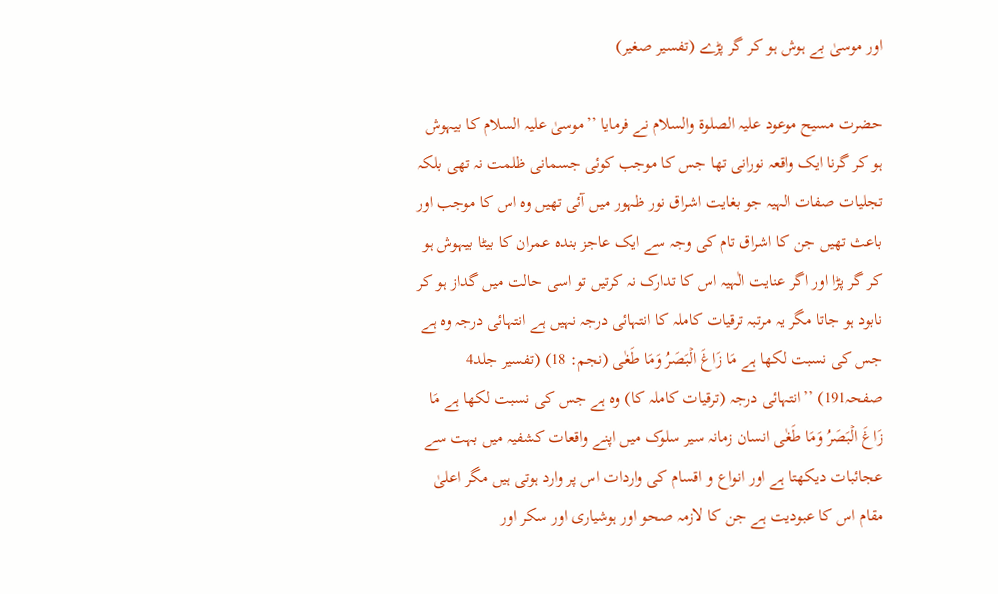اور موسیٰ بے ہوش ہو کر گر پڑے (تفسیر صغیر)

حضرت مسیح موعود علیہ الصلوۃ والسلام نے فرمایا ’’موسیٰ علیہ السلام کا بیہوش ہو کر گرنا ایک واقعہ نورانی تھا جس کا موجب کوئی جسمانی ظلمت نہ تھی بلکہ تجلیات صفات الہیہ جو بغایت اشراق نور ظہور میں آئی تھیں وہ اس کا موجب اور باعث تھیں جن کا اشراق تام کی وجہ سے ایک عاجز بندہ عمران کا بیٹا بیہوش ہو کر گر پڑا اور اگر عنایت الٰہیہ اس کا تدارک نہ کرتیں تو اسی حالت میں گداز ہو کر نابود ہو جاتا مگر یہ مرتبہ ترقیات کاملہ کا انتہائی درجہ نہیں ہے انتہائی درجہ وہ ہے جس کی نسبت لکھا ہے مَا زَاغَ الۡبَصَرُ وَمَا طَغٰی (نجم: 18) (تفسیر جلد4 صفحہ191) ’’انتہائی درجہ (ترقیات کاملہ کا) وہ ہے جس کی نسبت لکھا ہے مَا زَاغَ الۡبَصَرُ وَمَا طَغٰی انسان زمانہ سیر سلوک میں اپنے واقعات کشفیہ میں بہت سے عجائبات دیکھتا ہے اور انواع و اقسام کی واردات اس پر وارد ہوتی ہیں مگر اعلیٰ مقام اس کا عبودیت ہے جن کا لازمہ صحو اور ہوشیاری اور سکر اور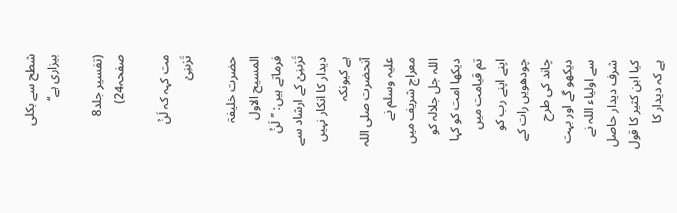شطح سے بکلی بیزاری ہے‘‘

(تفسیر جلد8 صفحہ24)

مت کہہ کہ لَنۡ تَرٰٮنِیۡ

حضرت خلیفۃ المسیح الاول فرماتے ہیں: ’’لَنۡ تَرٰٮنِیۡ کے ارشاد سے دیدار کا انکار نہیں ہے کیونکہ آنحضرت صلی اللہ علیہ وسلم نے معراج شریف میں اللہ جل جلالہ کو دیکھا امت کو کہا تم قیامت میں اپنے اپنے رب کو چودھویں رات کے چاند کی طرح دیکھو گے اور بہت سے اولیاء اللہ نے شرف دیدار حاصل کیا ابن کثیر کا قول ہے کہ دیدار کا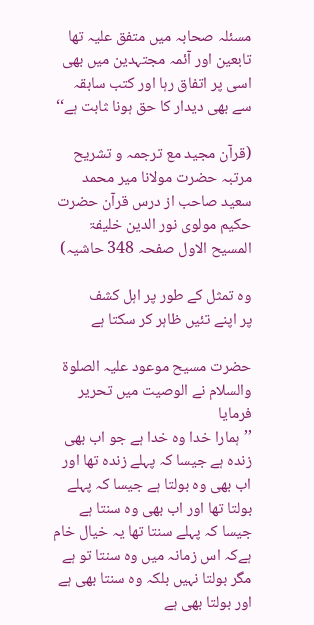مسئلہ صحابہ میں متفق علیہ تھا تابعین اور آئمہ مجتہدین میں بھی اسی پر اتفاق رہا اور کتب سابقہ سے بھی دیدار کا حق ہونا ‍ثابت ہے‘‘

(قرآن مجید مع ترجمہ و تشریح مرتبہ حضرت مولانا میر محمد سعید صاحب از درس قرآن حضرت حکیم مولوی نور الدین خلیفۃ المسیح الاول صفحہ 348 حاشیہ)

وہ تمثل کے طور پر اہل کشف
پر اپنے تئیں ظاہر کر سکتا ہے

حضرت مسیح موعود علیہ الصلوۃ والسلام نے الوصیت میں تحریر فرمایا
’’ہمارا خدا وہ خدا ہے جو اب بھی زندہ ہے جیسا کہ پہلے زندہ تھا اور اب بھی وہ بولتا ہے جیسا کہ پہلے بولتا تھا اور اب بھی وہ سنتا ہے جیسا کہ پہلے سنتا تھا یہ خیال خام ہےکہ اس زمانہ میں وہ سنتا تو ہے مگر بولتا نہیں بلکہ وہ سنتا بھی ہے اور بولتا بھی ہے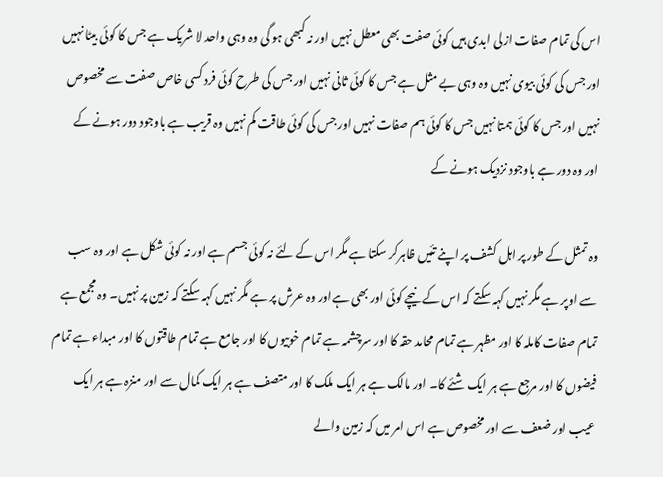اس کی تمام صفات ازلی ابدی ہیں کوئی صفت بھی معطل نہیں اور نہ کبھی ہو گی وہ وہی واحد لا شریک ہے جس کا کوئی بیٹا نہیں اور جس کی کوئی بیوی نہیں وہ وہی بے مثل ہے جس کا کوئی ثانی نہیں اور جس کی طرح کوئی فرد کسی خاص صفت سے مخصوص نہیں اور جس کا کوئی ہمتا نہیں جس کا کوئی ہم صفات نہیں اور جس کی کوئی طاقت کم نہیں وہ قریب ہے باوجود دور ہونے کے اور وہ دور ہے باوجود نزدیک ہونے کے

وہ تمثل کے طور پر اہل کشف پر اپنے تئیں ظاہرکر سکتا ہے مگر اس کے لئے نہ کوئی جسم ہے اور نہ کوئی شکل ہے اور وہ سب سے اوپر ہے مگر نہیں کہہ سکتے کہ اس کے نیچے کوئی اور بھی ہےاور وہ عرش پر ہے مگر نہیں کہہ سکتے کہ زمین پر نہیں۔ وہ مجمع ہے تمام صفات کاملہ کا اور مظہر ہے تمام محامد حقہ کا اور سرچشمہ ہے تمام خوبیوں کا اور جامع ہے تمام طاقتوں کا اور مبداء ہے تمام فیضوں کا اور مرجع ہے ہر ایک شئے کا۔ اور مالک ہے ہر ایک ملک کا اور متصف ہے ہر ایک کمال سے اور منزہ ہے ہر ایک عیب اور ضعف سے اور مخصوص ہے اس امر میں کہ زمین والے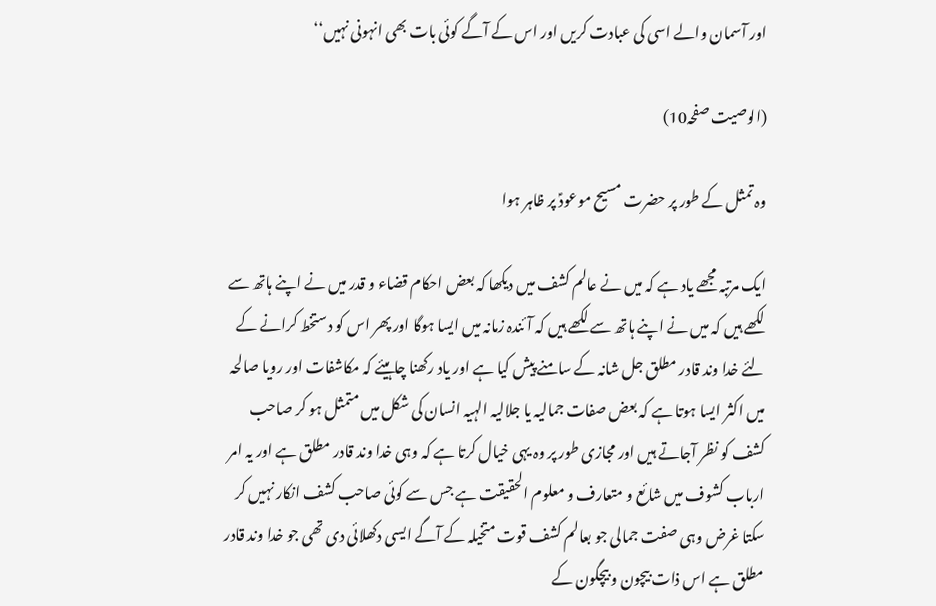اور آسمان والے اسی کی عبادت کریں اور اس کے آگے کوئی بات بھی انہونی نہیں‘‘

(الوصیت صفحہ10)

وہ تمثل کے طور پر حضرت مسیح موعودؑ پر ظاہر ہوا

ایک مرتبہ مجھے یاد ہے کہ میں نے عالم کشف میں دیکھا کہ بعض احکام قضاء و قدر میں نے اپنے ہاتھ سے لکھے ہیں کہ میں نے اپنے ہاتھ سے لکھے ہیں کہ آئندہ زمانہ میں ایسا ہوگا اور پھر اس کو دستخط کرانے کے لئے خدا وند قادر مطلق جل شانہ کے سامنے پیش کیا ہے اور یاد رکھنا چاہیئے کہ مکاشفات اور رویا صالحہ میں اکثر ایسا ہوتا ہے کہ بعض صفات جمالیہ یا جلالیہ الہیہ انسان کی شکل میں متمثل ہو کر صاحب کشف کو نظر آجاتے ہیں اور مجازی طور پر وہ یہی خیال کرتا ہے کہ وہی خدا وند قادر مطلق ہے اور یہ امر ارباب کشوف میں شائع و متعارف و معلوم الحقیقت ہے جس سے کوئی صاحب کشف انکار نہیں کر سکتا غرض وہی صفت جمالی جو بعالم کشف قوت متخیلہ کے آگے ایسی دکھلائی دی تھی جو خدا وند قادر مطلق ہے اس ذات بیچون و بیچگون کے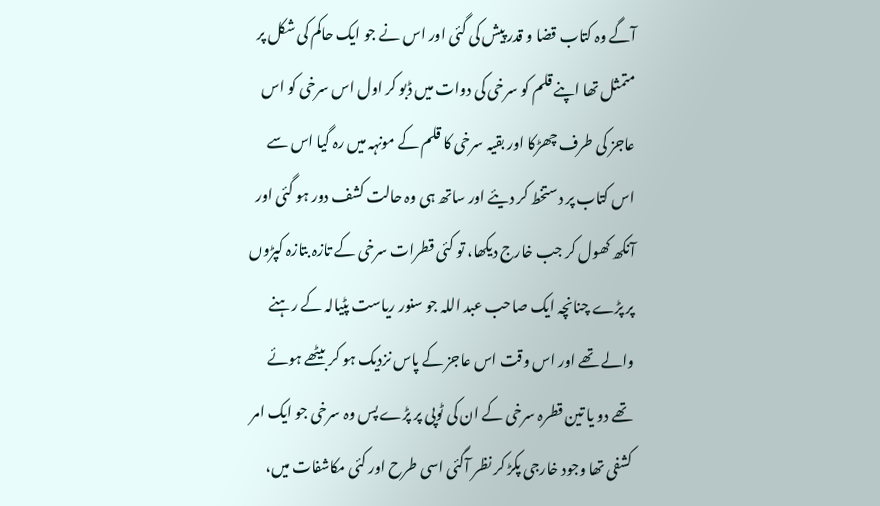آگے وہ کتاب قضا و قدر پیش کی گئی اور اس نے جو ایک حاکم کی شکل پر متمثل تھا اپنے قلم کو سرخی کی دوات میں ڈبو کر اول اس سرخی کو اس عاجز کی طرف چھڑکا اور بقیہ سرخی کا قلم کے مونہہ میں رہ گیا اس سے اس کتاب پر دستخط کر دیئے اور ساتھ ہی وہ حالت کشف دور ہو گئی اور آنکھ کھول کر جب خارج دیکھا، تو کئی قطرات سرخی کے تازہ بتازہ کپڑوں پر پڑے چنانچہ ایک صاحب عبد اللہ جو سنور ریاست پٹیالہ کے رہنے والے تھے اور اس وقت اس عاجز کے پاس نزدیک ہو کر بیٹھے ہوئے تھے دو یا تین قطرہ سرخی کے ان کی ٹوپی پر پڑے پس وہ سرخی جو ایک امر کشفی تھا وجود خارجی پکڑ کر نظر آگئی اسی طرح اور کئی مکاشفات میں،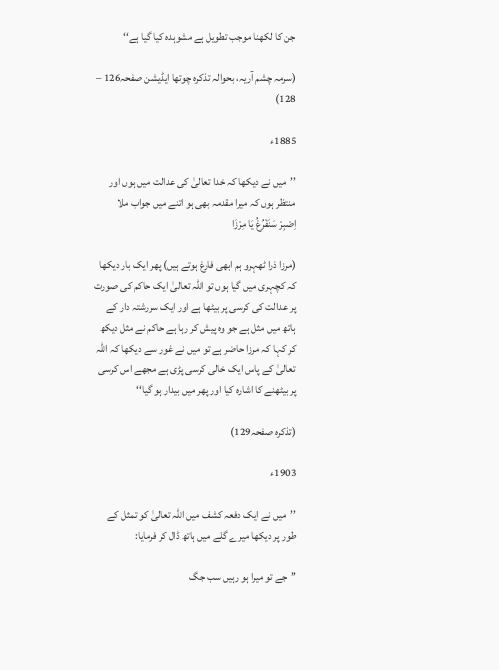جن کا لکھنا موجب تطویل ہے مشوہدہ کیا گیا ہے‘‘

(سرمہ چشم آریہ، بحوالہ تذکرہ چوتھا ایڈیشن صفحہ126 – 128)

1885ء

’’میں نے دیکھا کہ خدا تعالیٰ کی عدالت میں ہوں اور منتظر ہوں کہ میرا مقدمہ بھی ہو اتنے میں جواب ملا
اِصْبِرْ سَنَفْرُغُ یَا مِرْزَا

(مرزا ذرا ٹھہرو ہم ابھی فارغ ہوتے ہیں) پھر ایک بار دیکھا کہ کچہری میں گیا ہوں تو اللہ تعالیٰ ایک حاکم کی صورت پر عدالت کی کرسی پر بیٹھا ہے اور ایک سررشتہ دار کے ہاتھ میں مثل ہے جو وہ پیش کر رہا ہے حاکم نے مثل دیکھ کر کہا کہ مرزا حاضر ہے تو میں نے غور سے دیکھا کہ اللہ تعالیٰ کے پاس ایک خالی کرسی پڑی ہے مجھے اس کرسی پر بیٹھنے کا اشارہ کیا اور پھر میں بیدار ہو گیا‘‘

(تذکرہ صفحہ129)

1903ء

’’میں نے ایک دفعہ کشف میں اللہ تعالیٰ کو تمثل کے طور پر دیکھا میرے گلے میں ہاتھ ڈال کر فرمایا:

’’جے تو میرا ہو رہیں سب جگ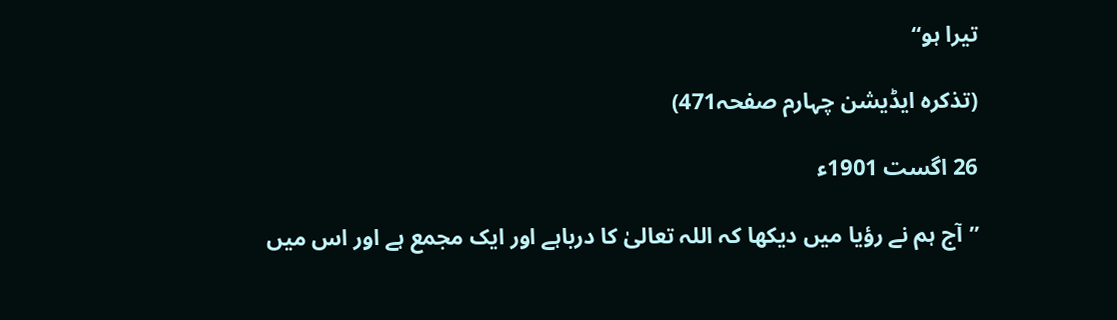تیرا ہو‘‘

(تذکرہ ایڈیشن چہارم صفحہ471)

26 اگست 1901ء

’’آج ہم نے رؤیا میں دیکھا کہ اللہ تعالیٰ کا درباہے اور ایک مجمع ہے اور اس میں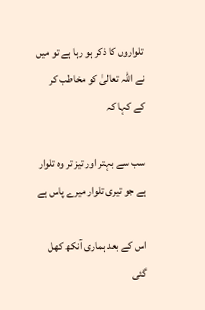تلواروں کا ذکر ہو رہا ہے تو میں نے اللہ تعالیٰ کو مخاطب کر کے کہا کہ

سب سے بہتر اور تیز تر وہ تلوار ہے جو تیری تلوار میرے پاس ہے

اس کے بعد ہماری آنکھ کھل گئی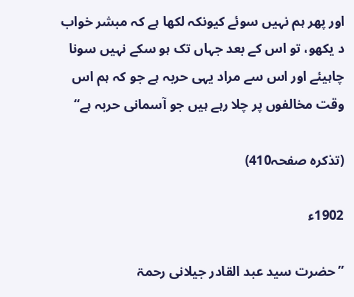اور پھر ہم نہیں سوئے کیونکہ لکھا ہے کہ مبشر خواب د یکھو، تو اس کے بعد جہاں تک ہو سکے نہیں سونا چاہیئے اور اس سے مراد یہی حربہ ہے جو کہ ہم اس وقت مخالفوں پر چلا رہے ہیں جو آسمانی حربہ ہے‘‘

(تذکرہ صفحہ410)

1902ء

’’حضرت سید عبد القادر جیلانی رحمۃ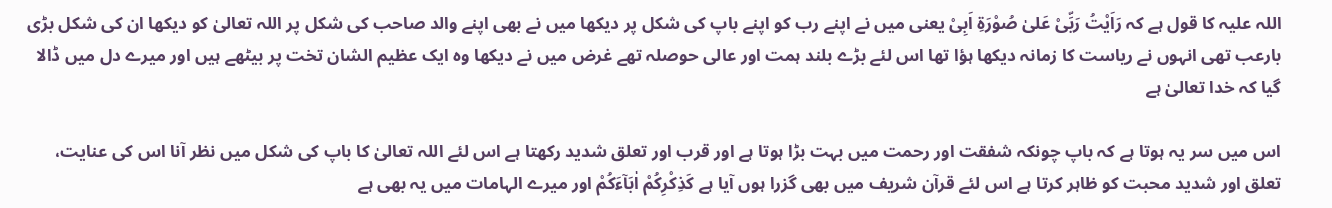اللہ علیہ کا قول ہے کہ رَاَیْتُ رَبِّیْ عَلیٰ صُوْرَۃِ اَبِیْ یعنی میں نے اپنے رب کو اپنے باپ کی شکل پر دیکھا میں نے بھی اپنے والد صاحب کی شکل پر اللہ تعالیٰ کو دیکھا ان کی شکل بڑی بارعب تھی انہوں نے ریاست کا زمانہ دیکھا ہؤا تھا اس لئے بڑے بلند ہمت اور عالی حوصلہ تھے غرض میں نے دیکھا وہ ایک عظیم الشان تخت پر بیٹھے ہیں اور میرے دل میں ڈالا گیا کہ خدا تعالیٰ ہے

اس میں سر یہ ہوتا ہے کہ باپ چونکہ شفقت اور رحمت میں بہت بڑا ہوتا ہے اور قرب اور تعلق شدید رکھتا ہے اس لئے اللہ تعالیٰ کا باپ کی شکل میں نظر آنا اس کی عنایت، تعلق اور شدید محبت کو ظاہر کرتا ہے اس لئے قرآن شریف میں بھی گزرا ہوں آیا ہے کَذِکْرِکُمْ اٰبَآءَکُمْ اور میرے الہامات میں یہ بھی ہے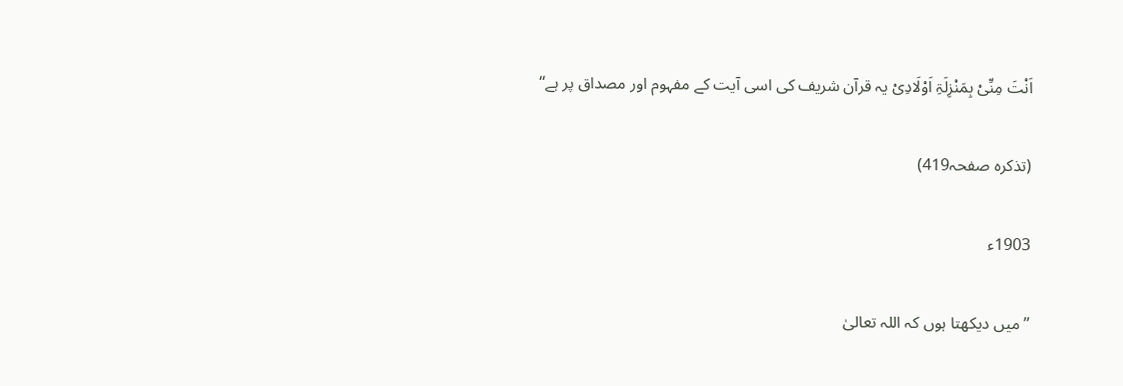اَنْتَ مِنِّیْ بِمَنْزِلَۃِ اَوْلَادِیْ یہ قرآن شریف کی اسی آیت کے مفہوم اور مصداق پر ہے‘‘

(تذکرہ صفحہ419)

1903ء

’’میں دیکھتا ہوں کہ اللہ تعالیٰ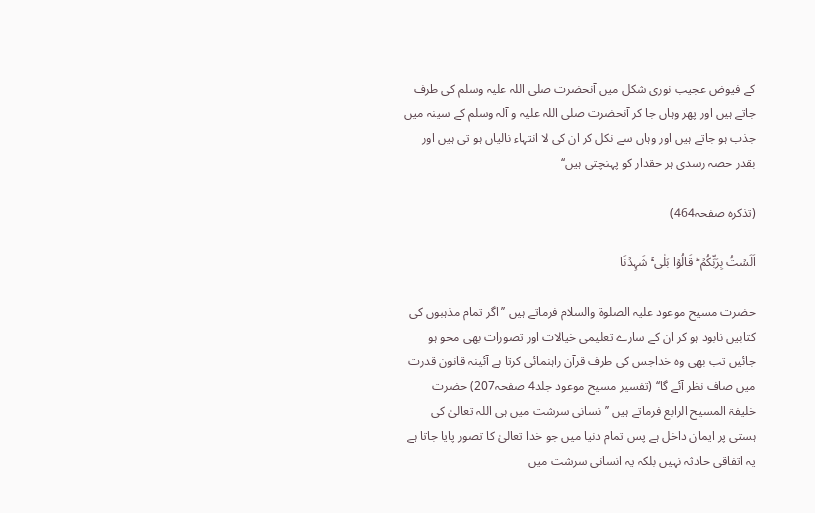کے فیوض عجیب نوری شکل میں آنحضرت صلی اللہ علیہ وسلم کی طرف جاتے ہیں اور پھر وہاں جا کر آنحضرت صلی اللہ علیہ و آلہ وسلم کے سینہ میں جذب ہو جاتے ہیں اور وہاں سے نکل کر ان کی لا انتہاء نالیاں ہو تی ہیں اور بقدر حصہ رسدی ہر حقدار کو پہنچتی ہیں‘‘

(تذکرہ صفحہ464)

اَلَسۡتُ بِرَبِّکُمۡ ؕ قَالُوۡا بَلٰی ۚۛ شَہِدۡنَا

حضرت مسیح موعود علیہ الصلوۃ والسلام فرماتے ہیں ’’اگر تمام مذہبوں کی کتابیں نابود ہو کر ان کے سارے تعلیمی خیالات اور تصورات بھی محو ہو جائیں تب بھی وہ خداجس کی طرف قرآن راہنمائی کرتا ہے آئینہ قانون قدرت میں صاف نظر آئے گا‘‘ (تفسیر مسیح موعود جلد4 صفحہ207) حضرت خلیفۃ المسیح الرابع فرماتے ہیں ’’نسانی سرشت میں ہی اللہ تعالیٰ کی ہستی پر ایمان داخل ہے پس تمام دنیا میں جو خدا تعالیٰ کا تصور پایا جاتا ہے یہ اتفاقی حادثہ نہیں بلکہ یہ انسانی سرشت میں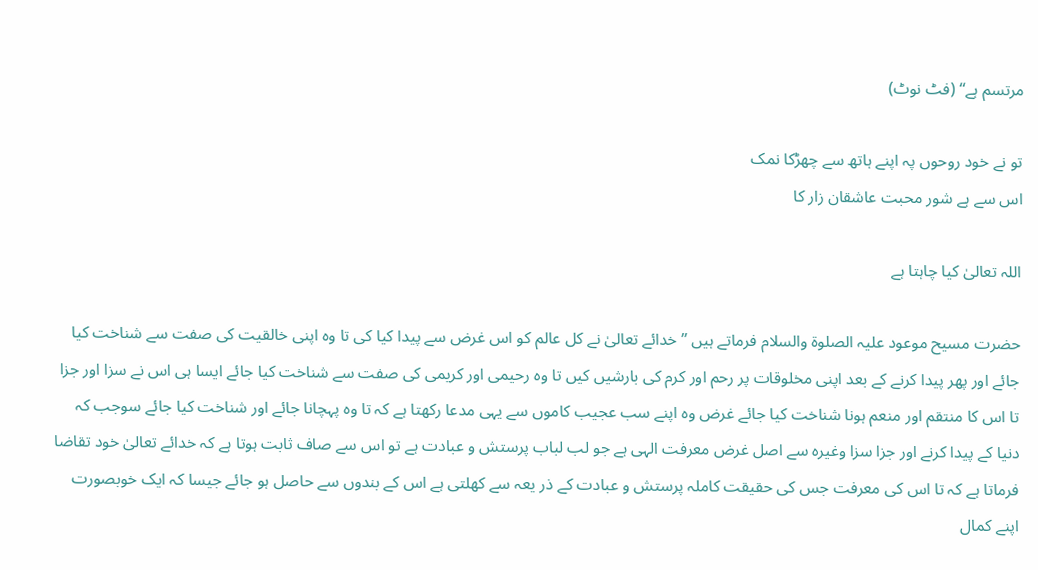مرتسم ہے‘‘ (فٹ نوٹ)

تو نے خود روحوں پہ اپنے ہاتھ سے چھڑکا نمک
اس سے ہے شور محبت عاشقان زار کا

اللہ تعالیٰ کیا چاہتا ہے

حضرت مسیح موعود علیہ الصلوۃ والسلام فرماتے ہیں ’’خدائے تعالیٰ نے کل عالم کو اس غرض سے پیدا کیا کی تا وہ اپنی خالقیت کی صفت سے شناخت کیا جائے اور پھر پیدا کرنے کے بعد اپنی مخلوقات پر رحم اور کرم کی بارشیں کیں تا وہ رحیمی اور کریمی کی صفت سے شناخت کیا جائے ایسا ہی اس نے سزا اور جزا تا اس کا منتقم اور منعم ہونا شناخت کیا جائے غرض وہ اپنے سب عجیب کاموں سے یہی مدعا رکھتا ہے کہ تا وہ پہچانا جائے اور شناخت کیا جائے سوجب کہ دنیا کے پیدا کرنے اور جزا سزا وغیرہ سے اصل غرض معرفت الہی ہے جو لب لباب پرستش و عبادت ہے تو اس سے صاف ثابت ہوتا ہے کہ خدائے تعالیٰ خود تقاضا فرماتا ہے کہ تا اس کی معرفت جس کی حقیقت کاملہ پرستش و عبادت کے ذر یعہ سے کھلتی ہے اس کے بندوں سے حاصل ہو جائے جیسا کہ ایک خوبصورت اپنے کمال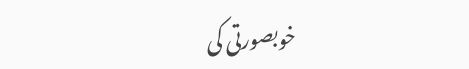خوبصورتی کی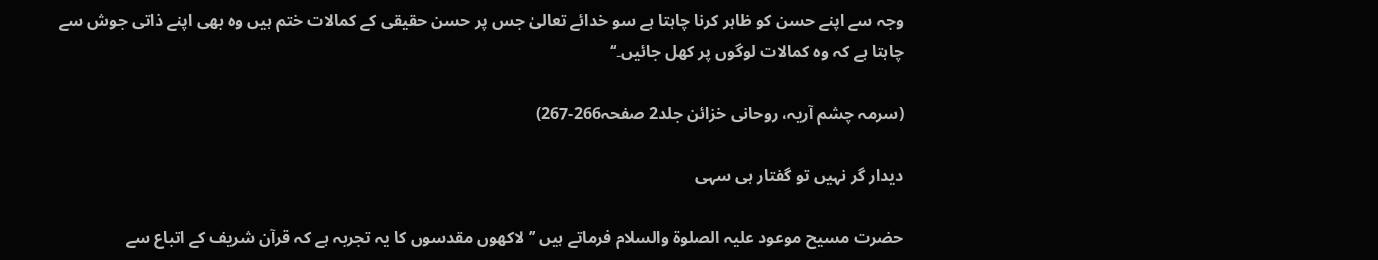وجہ سے اپنے حسن کو ظاہر کرنا چاہتا ہے سو خدائے تعالیٰ جس پر حسن حقیقی کے کمالات ختم ہیں وہ بھی اپنے ذاتی جوش سے چاہتا ہے کہ وہ کمالات لوگوں پر کھل جائیں۔‘‘

(سرمہ چشم آریہ، روحانی خزائن جلد2 صفحہ266-267)

دیدار گر نہیں تو گفتار ہی سہی

حضرت مسیح موعود علیہ الصلوۃ والسلام فرماتے ہیں ’’لاکھوں مقدسوں کا یہ تجربہ ہے کہ قرآن شریف کے اتباع سے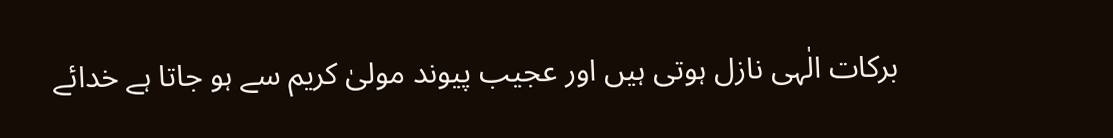برکات الٰہی نازل ہوتی ہیں اور عجیب پیوند مولیٰ کریم سے ہو جاتا ہے خدائے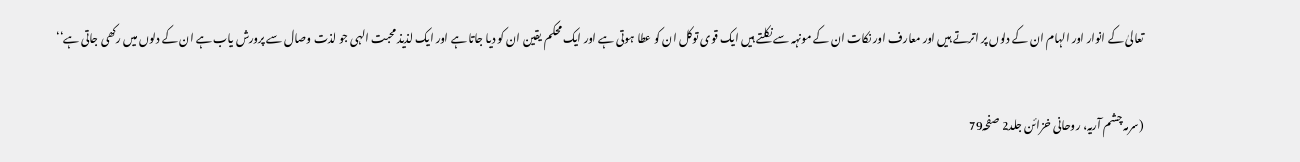تعالیٰ کے انوار اور الہام ان کے دلوں پر اترتے ہیں اور معارف اور نکات ان کے مونہہ سے نکلتے ہیں ایک قوی توکل ان کو عطا ہوتی ہے اور ایک محکم یقین ان کو دیا جاتا ہے اور ایک لذیذ محبت الہی جو لذت وصال سے پرورش یاب ہے ان کے دلوں میں رکھی جاتی ہے‘‘

(سرمہ چشم آریہ، روحانی خزائن جلد2 صفحہ79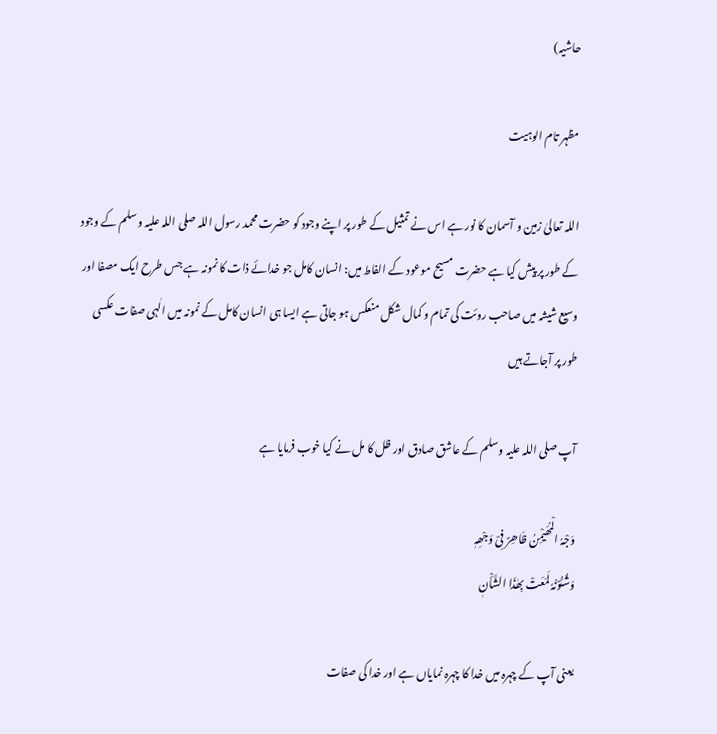حاشیہ)

مظہر تام الوہیت

اللہ تعالیٰ زمین و آسمان کا نور ہے اس نے تمثیل کے طور پر اپنے وجود کو حضرت محمد رسول اللہ صلی اللہ علیہ وسلم کے وجود کے طور پر پیش کیا ہے حضرت مسیح موعود کے الفاط میں: انسان کامل جو خدائے ذات کا نمونہ ہے جس طرح ایک مصفا اور وسیع شیشہ میں صاحب روئت کی تمام و کمال شکل منعکس ہو جاتی ہے ایسا ہی انسان کامل کے نمونہ میں الٰہی صفات عکسی طور پر آجاتے ہیں

آپ صلی اللہ علیہ وسلم کے عاشق صادق اور ظل کا مل نے کیا خوب فرمایا ہے

وَجْہُ الْمُھَیْمِنُ ظَاھِرٌ فِیْ وَجْھِہٖ
وَشُئُوْنُہٗ لَمَعَتْ بِھٰذَا الشَّأْنٖ

یعنی آپ کے چہرہ میں خدا کا چہرہ نمایاں ہے اور خدا کی صفات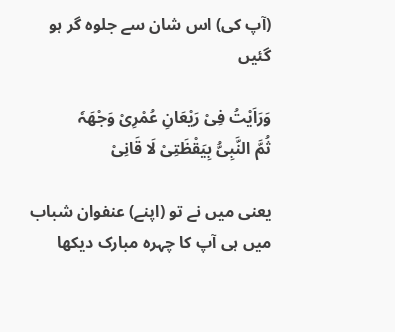(آپ کی) اس شان سے جلوہ گر ہو گئیں

وَرَاَیْتُ فِیْ رَیْعَانِ عُمْرِیْ وَجْھَہٗ
ثُمَّ النَّبِیُّ بِیَقْظَتِیْ لَا قَانِیْ

یعنی میں نے تو (اپنے) عنفوان شباب میں ہی آپ کا چہرہ مبارک دیکھا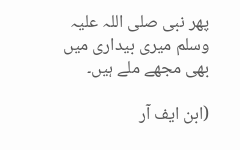پھر نبی صلی اللہ علیہ وسلم میری بیداری میں بھی مجھے ملے ہیں۔

(ابن ایف آر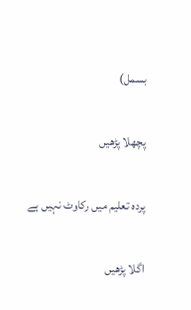بسمل)

پچھلا پڑھیں

پردہ تعلیم میں رکاوٹ نہیں ہے

اگلا پڑھیں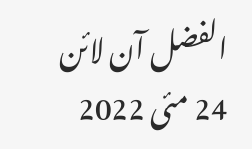الفضل آن لائن 24 مئی 2022